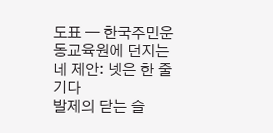도표 — 한국주민운동교육원에 던지는 네 제안: 넷은 한 줄기다
발제의 닫는 슬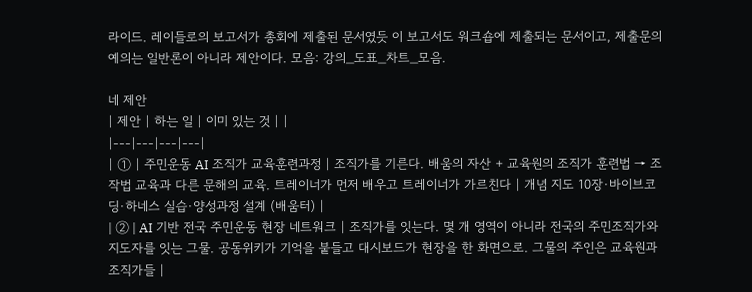라이드. 레이들로의 보고서가 총회에 제출된 문서였듯 이 보고서도 워크숍에 제출되는 문서이고, 제출문의 예의는 일반론이 아니라 제안이다. 모음: 강의_도표_차트_모음.

네 제안
| 제안 | 하는 일 | 이미 있는 것 | |
|---|---|---|---|
| ① | 주민운동 AI 조직가 교육훈련과정 | 조직가를 기른다. 배움의 자산 + 교육원의 조직가 훈련법 → 조작법 교육과 다른 문해의 교육. 트레이너가 먼저 배우고 트레이너가 가르친다 | 개념 지도 10장·바이브코딩·하네스 실습·양성과정 설계 (배움터) |
| ② | AI 기반 전국 주민운동 현장 네트워크 | 조직가를 잇는다. 몇 개 영역이 아니라 전국의 주민조직가와 지도자를 잇는 그물. 공동위키가 기억을 붙들고 대시보드가 현장을 한 화면으로. 그물의 주인은 교육원과 조직가들 |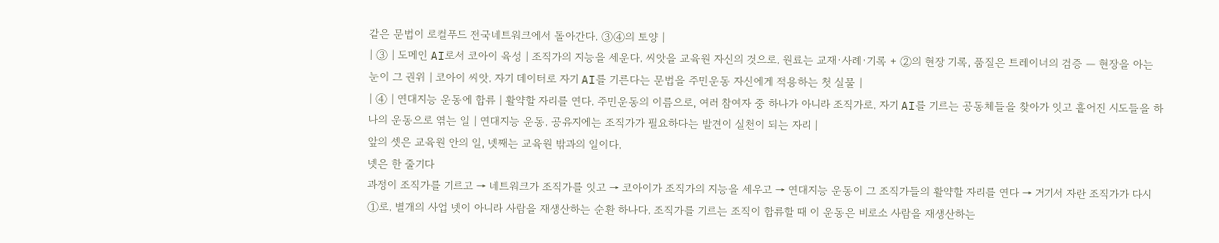같은 문법이 로컬푸드 전국네트워크에서 돌아간다. ③④의 토양 |
| ③ | 도메인 AI로서 코아이 육성 | 조직가의 지능을 세운다. 씨앗을 교육원 자신의 것으로. 원료는 교재·사례·기록 + ②의 현장 기록, 품질은 트레이너의 검증 — 현장을 아는 눈이 그 권위 | 코아이 씨앗. 자기 데이터로 자기 AI를 기른다는 문법을 주민운동 자신에게 적용하는 첫 실물 |
| ④ | 연대지능 운동에 합류 | 활약할 자리를 연다. 주민운동의 이름으로, 여러 참여자 중 하나가 아니라 조직가로. 자기 AI를 기르는 공동체들을 찾아가 잇고 흩어진 시도들을 하나의 운동으로 엮는 일 | 연대지능 운동. 공유지에는 조직가가 필요하다는 발견이 실천이 되는 자리 |
앞의 셋은 교육원 안의 일, 넷째는 교육원 밖과의 일이다.
넷은 한 줄기다
과정이 조직가를 기르고 → 네트워크가 조직가를 잇고 → 코아이가 조직가의 지능을 세우고 → 연대지능 운동이 그 조직가들의 활약할 자리를 연다 → 거기서 자란 조직가가 다시 ①로. 별개의 사업 넷이 아니라 사람을 재생산하는 순환 하나다. 조직가를 기르는 조직이 합류할 때 이 운동은 비로소 사람을 재생산하는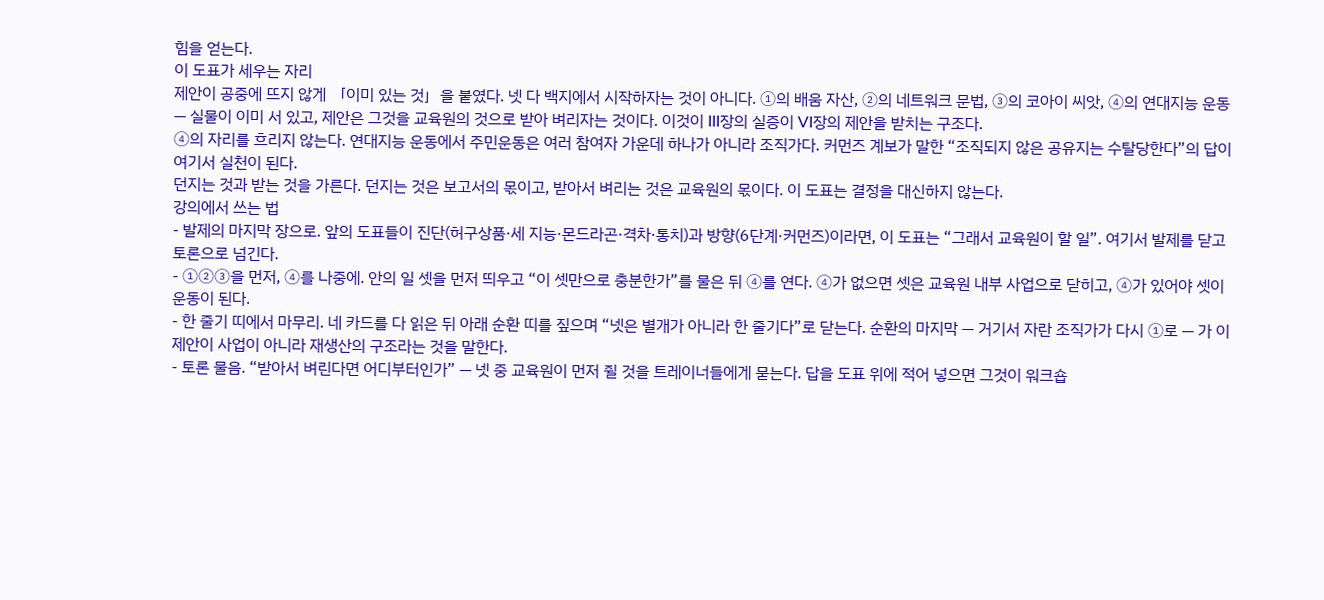힘을 얻는다.
이 도표가 세우는 자리
제안이 공중에 뜨지 않게 「이미 있는 것」을 붙였다. 넷 다 백지에서 시작하자는 것이 아니다. ①의 배움 자산, ②의 네트워크 문법, ③의 코아이 씨앗, ④의 연대지능 운동 — 실물이 이미 서 있고, 제안은 그것을 교육원의 것으로 받아 벼리자는 것이다. 이것이 III장의 실증이 VI장의 제안을 받치는 구조다.
④의 자리를 흐리지 않는다. 연대지능 운동에서 주민운동은 여러 참여자 가운데 하나가 아니라 조직가다. 커먼즈 계보가 말한 “조직되지 않은 공유지는 수탈당한다”의 답이 여기서 실천이 된다.
던지는 것과 받는 것을 가른다. 던지는 것은 보고서의 몫이고, 받아서 벼리는 것은 교육원의 몫이다. 이 도표는 결정을 대신하지 않는다.
강의에서 쓰는 법
- 발제의 마지막 장으로. 앞의 도표들이 진단(허구상품·세 지능·몬드라곤·격차·통치)과 방향(6단계·커먼즈)이라면, 이 도표는 “그래서 교육원이 할 일”. 여기서 발제를 닫고 토론으로 넘긴다.
- ①②③을 먼저, ④를 나중에. 안의 일 셋을 먼저 띄우고 “이 셋만으로 충분한가”를 물은 뒤 ④를 연다. ④가 없으면 셋은 교육원 내부 사업으로 닫히고, ④가 있어야 셋이 운동이 된다.
- 한 줄기 띠에서 마무리. 네 카드를 다 읽은 뒤 아래 순환 띠를 짚으며 “넷은 별개가 아니라 한 줄기다”로 닫는다. 순환의 마지막 — 거기서 자란 조직가가 다시 ①로 — 가 이 제안이 사업이 아니라 재생산의 구조라는 것을 말한다.
- 토론 물음. “받아서 벼린다면 어디부터인가” — 넷 중 교육원이 먼저 쥘 것을 트레이너들에게 묻는다. 답을 도표 위에 적어 넣으면 그것이 워크숍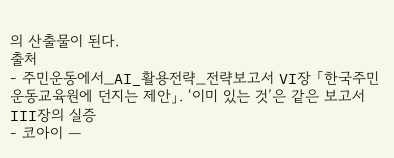의 산출물이 된다.
출처
- 주민운동에서_AI_활용전략_전략보고서 VI장 「한국주민운동교육원에 던지는 제안」. ‘이미 있는 것’은 같은 보고서 III장의 실증
- 코아이 —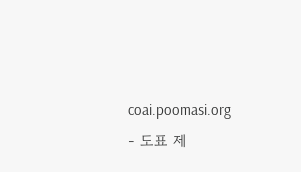coai.poomasi.org
- 도표 제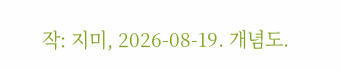작: 지미, 2026-08-19. 개념도.